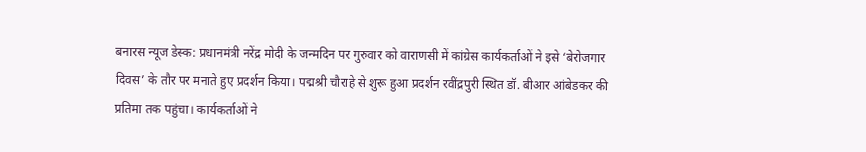बनारस न्यूज डेस्क: प्रधानमंत्री नरेंद्र मोदी के जन्मदिन पर गुरुवार को वाराणसी में कांग्रेस कार्यकर्ताओं ने इसे ‘बेरोजगार दिवस’ के तौर पर मनाते हुए प्रदर्शन किया। पद्मश्री चौराहे से शुरू हुआ प्रदर्शन रवींद्रपुरी स्थित डॉ. बीआर आंबेडकर की प्रतिमा तक पहुंचा। कार्यकर्ताओं ने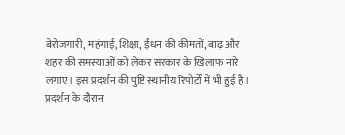बेरोजगारी, महंगाई, शिक्षा, ईंधन की कीमतों, बाढ़ और शहर की समस्याओं को लेकर सरकार के खिलाफ नारे लगाए। इस प्रदर्शन की पुष्टि स्थानीय रिपोर्टों में भी हुई है।
प्रदर्शन के दौरान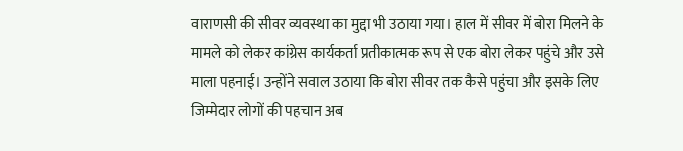वाराणसी की सीवर व्यवस्था का मुद्दा भी उठाया गया। हाल में सीवर में बोरा मिलने के मामले को लेकर कांग्रेस कार्यकर्ता प्रतीकात्मक रूप से एक बोरा लेकर पहुंचे और उसे माला पहनाई। उन्होंने सवाल उठाया कि बोरा सीवर तक कैसे पहुंचा और इसके लिए जिम्मेदार लोगों की पहचान अब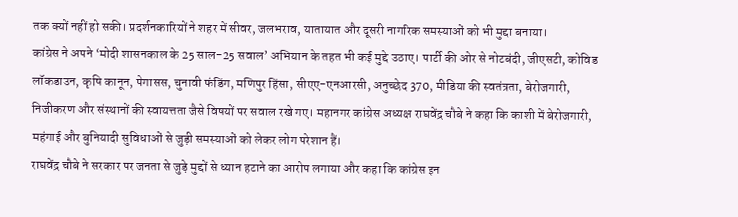तक क्यों नहीं हो सकी। प्रदर्शनकारियों ने शहर में सीवर, जलभराव, यातायात और दूसरी नागरिक समस्याओं को भी मुद्दा बनाया।
कांग्रेस ने अपने ‘मोदी शासनकाल के 25 साल-25 सवाल’ अभियान के तहत भी कई मुद्दे उठाए। पार्टी की ओर से नोटबंदी, जीएसटी, कोविड लॉकडाउन, कृषि कानून, पेगासस, चुनावी फंडिंग, मणिपुर हिंसा, सीएए-एनआरसी, अनुच्छेद 370, मीडिया की स्वतंत्रता, बेरोजगारी, निजीकरण और संस्थानों की स्वायत्तता जैसे विषयों पर सवाल रखे गए। महानगर कांग्रेस अध्यक्ष राघवेंद्र चौबे ने कहा कि काशी में बेरोजगारी, महंगाई और बुनियादी सुविधाओं से जुड़ी समस्याओं को लेकर लोग परेशान हैं।
राघवेंद्र चौबे ने सरकार पर जनता से जुड़े मुद्दों से ध्यान हटाने का आरोप लगाया और कहा कि कांग्रेस इन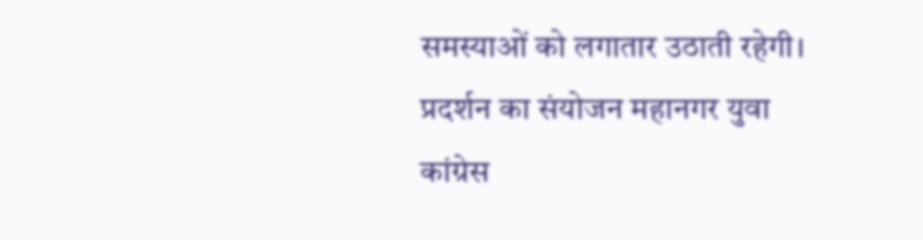समस्याओं को लगातार उठाती रहेगी। प्रदर्शन का संयोजन महानगर युवा कांग्रेस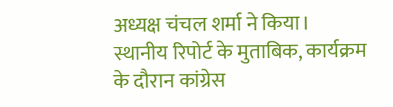अध्यक्ष चंचल शर्मा ने किया। स्थानीय रिपोर्ट के मुताबिक, कार्यक्रम के दौरान कांग्रेस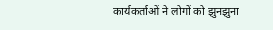कार्यकर्ताओं ने लोगों को झुनझुना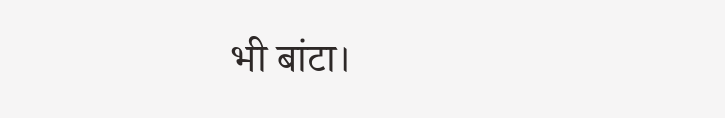भी बांटा।